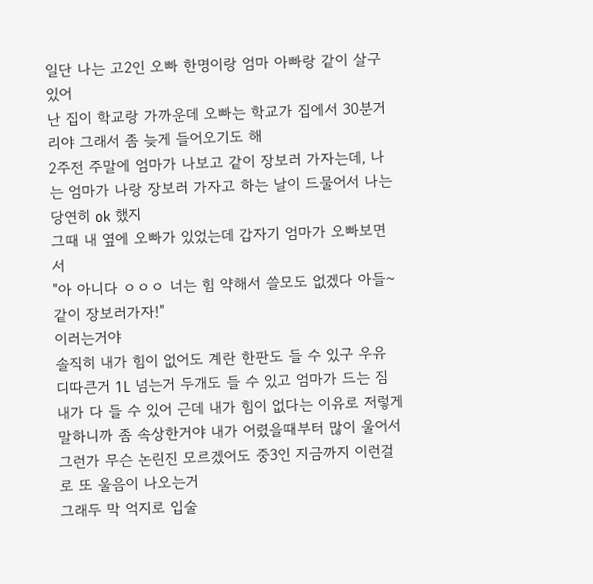일단 나는 고2인 오빠 한명이랑 엄마 아빠랑 같이 살구있어
난 집이 학교랑 가까운데 오빠는 학교가 집에서 30분거리야 그래서 좀 늦게 들어오기도 해
2주전 주말에 엄마가 나보고 같이 장보러 가자는데, 나는 엄마가 나랑 장보러 가자고 하는 날이 드물어서 나는 당연히 ok 했지
그때 내 옆에 오빠가 있었는데 갑자기 엄마가 오빠보면서
"아 아니다 ㅇㅇㅇ 너는 힘 약해서 쓸모도 없겠다 아들~ 같이 장보러가자!"
이러는거야
솔직히 내가 힘이 없어도 계란 한판도 들 수 있구 우유 디따큰거 1L 넘는거 두개도 들 수 있고 엄마가 드는 짐 내가 다 들 수 있어 근데 내가 힘이 없다는 이유로 저렇게 말하니까 좀 속상한거야 내가 어렸을때부터 많이 울어서 그런가 무슨 논린진 모르겠어도 중3인 지금까지 이런걸로 또 울음이 나오는거
그래두 막 억지로 입술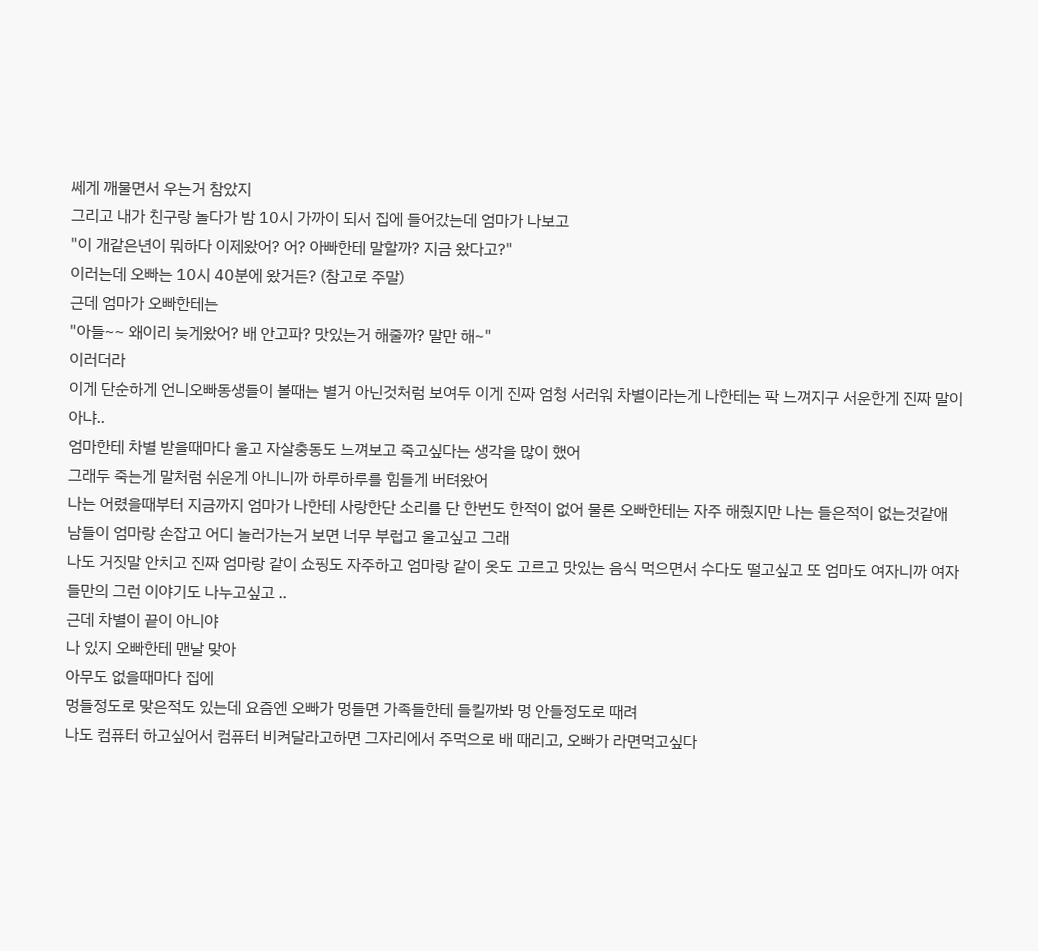쎄게 깨물면서 우는거 참았지
그리고 내가 친구랑 놀다가 밤 10시 가까이 되서 집에 들어갔는데 엄마가 나보고
"이 개같은년이 뭐하다 이제왔어? 어? 아빠한테 말할까? 지금 왔다고?"
이러는데 오빠는 10시 40분에 왔거든? (참고로 주말)
근데 엄마가 오빠한테는
"아들~~ 왜이리 늦게왔어? 배 안고파? 맛있는거 해줄까? 말만 해~"
이러더라
이게 단순하게 언니오빠동생들이 볼때는 별거 아닌것처럼 보여두 이게 진짜 엄청 서러워 차별이라는게 나한테는 팍 느껴지구 서운한게 진짜 말이아냐..
엄마한테 차별 받을때마다 울고 자살충동도 느껴보고 죽고싶다는 생각을 많이 했어
그래두 죽는게 말처럼 쉬운게 아니니까 하루하루를 힘들게 버텨왔어
나는 어렸을때부터 지금까지 엄마가 나한테 사랑한단 소리를 단 한번도 한적이 없어 물론 오빠한테는 자주 해줬지만 나는 들은적이 없는것같애
남들이 엄마랑 손잡고 어디 놀러가는거 보면 너무 부럽고 울고싶고 그래
나도 거짓말 안치고 진짜 엄마랑 같이 쇼핑도 자주하고 엄마랑 같이 옷도 고르고 맛있는 음식 먹으면서 수다도 떨고싶고 또 엄마도 여자니까 여자들만의 그런 이야기도 나누고싶고 ..
근데 차별이 끝이 아니야
나 있지 오빠한테 맨날 맞아
아무도 없을때마다 집에
멍들정도로 맞은적도 있는데 요즘엔 오빠가 멍들면 가족들한테 들킬까봐 멍 안들정도로 때려
나도 컴퓨터 하고싶어서 컴퓨터 비켜달라고하면 그자리에서 주먹으로 배 때리고, 오빠가 라면먹고싶다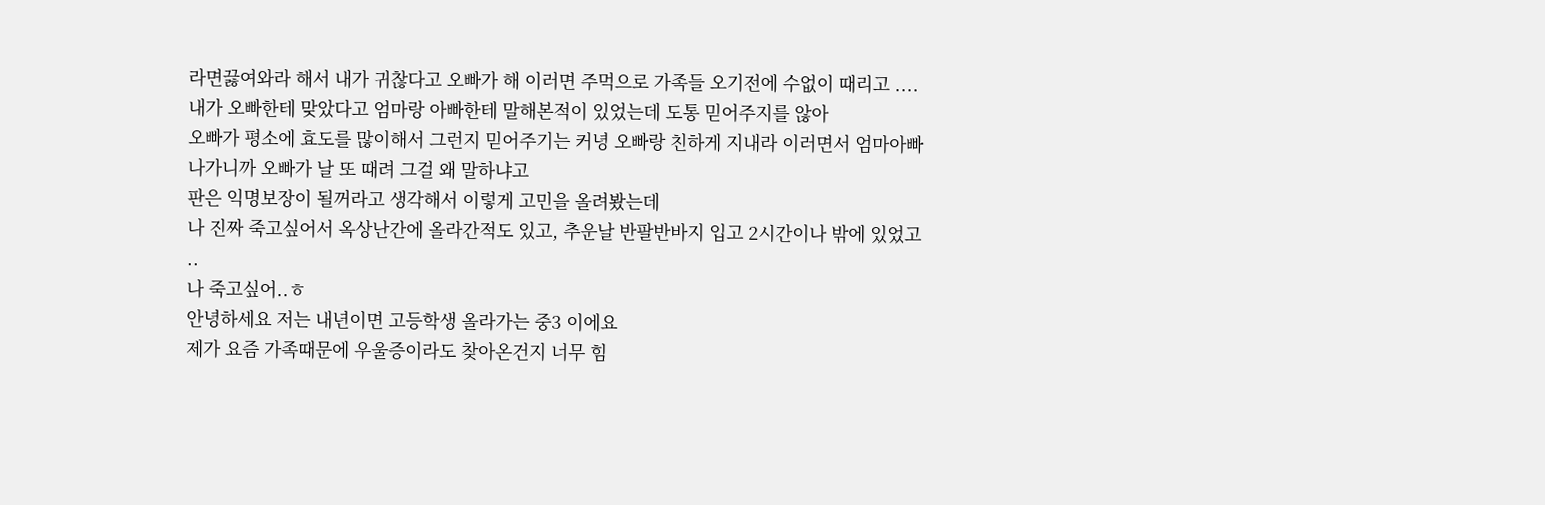라면끓여와라 해서 내가 귀찮다고 오빠가 해 이러면 주먹으로 가족들 오기전에 수없이 때리고 ....
내가 오빠한테 맞았다고 엄마랑 아빠한테 말해본적이 있었는데 도통 믿어주지를 않아
오빠가 평소에 효도를 많이해서 그런지 믿어주기는 커녕 오빠랑 친하게 지내라 이러면서 엄마아빠 나가니까 오빠가 날 또 때려 그걸 왜 말하냐고
판은 익명보장이 될꺼라고 생각해서 이렇게 고민을 올려봤는데
나 진짜 죽고싶어서 옥상난간에 올라간적도 있고, 추운날 반팔반바지 입고 2시간이나 밖에 있었고 ..
나 죽고싶어..ㅎ
안녕하세요 저는 내년이면 고등학생 올라가는 중3 이에요
제가 요즘 가족때문에 우울증이라도 찾아온건지 너무 힘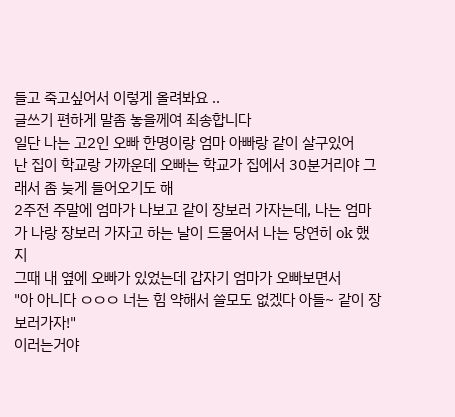들고 죽고싶어서 이렇게 올려봐요 ..
글쓰기 편하게 말좀 놓을께여 죄송합니다
일단 나는 고2인 오빠 한명이랑 엄마 아빠랑 같이 살구있어
난 집이 학교랑 가까운데 오빠는 학교가 집에서 30분거리야 그래서 좀 늦게 들어오기도 해
2주전 주말에 엄마가 나보고 같이 장보러 가자는데, 나는 엄마가 나랑 장보러 가자고 하는 날이 드물어서 나는 당연히 ok 했지
그때 내 옆에 오빠가 있었는데 갑자기 엄마가 오빠보면서
"아 아니다 ㅇㅇㅇ 너는 힘 약해서 쓸모도 없겠다 아들~ 같이 장보러가자!"
이러는거야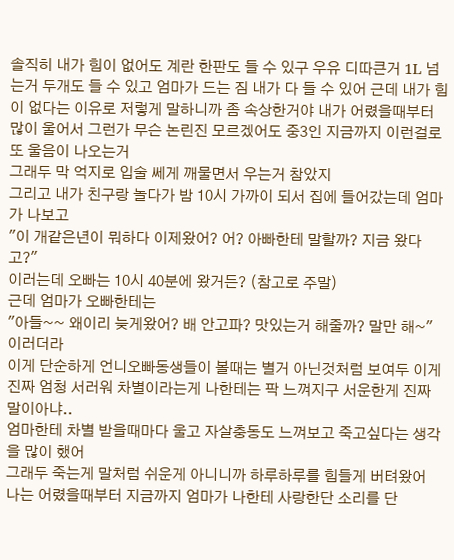솔직히 내가 힘이 없어도 계란 한판도 들 수 있구 우유 디따큰거 1L 넘는거 두개도 들 수 있고 엄마가 드는 짐 내가 다 들 수 있어 근데 내가 힘이 없다는 이유로 저렇게 말하니까 좀 속상한거야 내가 어렸을때부터 많이 울어서 그런가 무슨 논린진 모르겠어도 중3인 지금까지 이런걸로 또 울음이 나오는거
그래두 막 억지로 입술 쎄게 깨물면서 우는거 참았지
그리고 내가 친구랑 놀다가 밤 10시 가까이 되서 집에 들어갔는데 엄마가 나보고
"이 개같은년이 뭐하다 이제왔어? 어? 아빠한테 말할까? 지금 왔다고?"
이러는데 오빠는 10시 40분에 왔거든? (참고로 주말)
근데 엄마가 오빠한테는
"아들~~ 왜이리 늦게왔어? 배 안고파? 맛있는거 해줄까? 말만 해~"
이러더라
이게 단순하게 언니오빠동생들이 볼때는 별거 아닌것처럼 보여두 이게 진짜 엄청 서러워 차별이라는게 나한테는 팍 느껴지구 서운한게 진짜 말이아냐..
엄마한테 차별 받을때마다 울고 자살충동도 느껴보고 죽고싶다는 생각을 많이 했어
그래두 죽는게 말처럼 쉬운게 아니니까 하루하루를 힘들게 버텨왔어
나는 어렸을때부터 지금까지 엄마가 나한테 사랑한단 소리를 단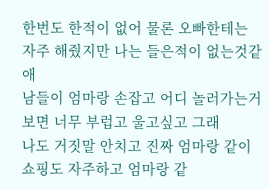한번도 한적이 없어 물론 오빠한테는 자주 해줬지만 나는 들은적이 없는것같애
남들이 엄마랑 손잡고 어디 놀러가는거 보면 너무 부럽고 울고싶고 그래
나도 거짓말 안치고 진짜 엄마랑 같이 쇼핑도 자주하고 엄마랑 같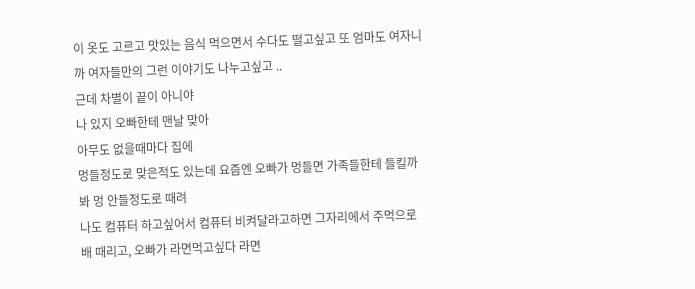이 옷도 고르고 맛있는 음식 먹으면서 수다도 떨고싶고 또 엄마도 여자니까 여자들만의 그런 이야기도 나누고싶고 ..
근데 차별이 끝이 아니야
나 있지 오빠한테 맨날 맞아
아무도 없을때마다 집에
멍들정도로 맞은적도 있는데 요즘엔 오빠가 멍들면 가족들한테 들킬까봐 멍 안들정도로 때려
나도 컴퓨터 하고싶어서 컴퓨터 비켜달라고하면 그자리에서 주먹으로 배 때리고, 오빠가 라면먹고싶다 라면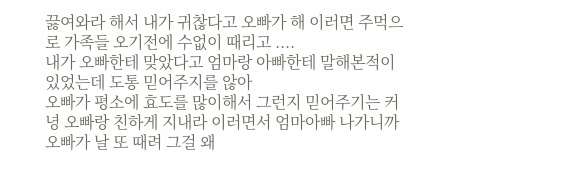끓여와라 해서 내가 귀찮다고 오빠가 해 이러면 주먹으로 가족들 오기전에 수없이 때리고 ....
내가 오빠한테 맞았다고 엄마랑 아빠한테 말해본적이 있었는데 도통 믿어주지를 않아
오빠가 평소에 효도를 많이해서 그런지 믿어주기는 커녕 오빠랑 친하게 지내라 이러면서 엄마아빠 나가니까 오빠가 날 또 때려 그걸 왜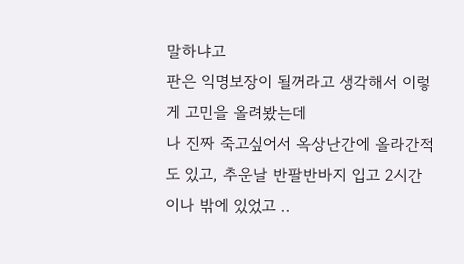말하냐고
판은 익명보장이 될꺼라고 생각해서 이렇게 고민을 올려봤는데
나 진짜 죽고싶어서 옥상난간에 올라간적도 있고, 추운날 반팔반바지 입고 2시간이나 밖에 있었고 ..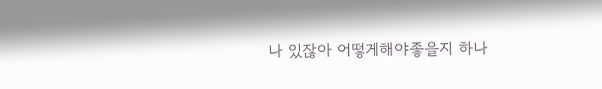나 있잖아 어떻게해야좋을지 하나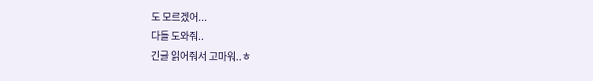도 모르겠어...
다들 도와줘..
긴글 읽어줘서 고마워..ㅎ